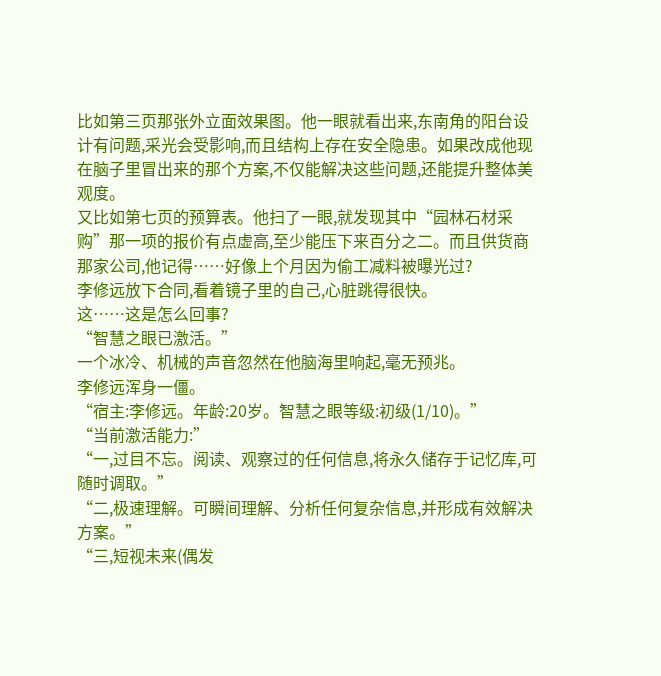比如第三页那张外立面效果图。他一眼就看出来,东南角的阳台设计有问题,采光会受影响,而且结构上存在安全隐患。如果改成他现在脑子里冒出来的那个方案,不仅能解决这些问题,还能提升整体美观度。
又比如第七页的预算表。他扫了一眼,就发现其中“园林石材采购”那一项的报价有点虚高,至少能压下来百分之二。而且供货商那家公司,他记得……好像上个月因为偷工减料被曝光过?
李修远放下合同,看着镜子里的自己,心脏跳得很快。
这……这是怎么回事?
“智慧之眼已激活。”
一个冰冷、机械的声音忽然在他脑海里响起,毫无预兆。
李修远浑身一僵。
“宿主:李修远。年龄:20岁。智慧之眼等级:初级(1/10)。”
“当前激活能力:”
“一,过目不忘。阅读、观察过的任何信息,将永久储存于记忆库,可随时调取。”
“二,极速理解。可瞬间理解、分析任何复杂信息,并形成有效解决方案。”
“三,短视未来(偶发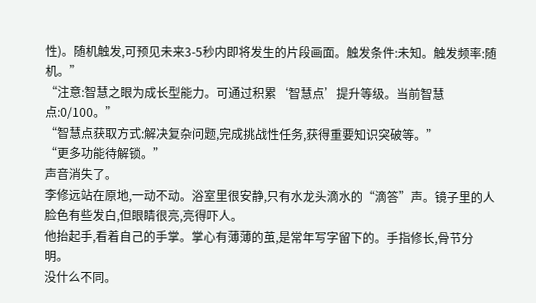性)。随机触发,可预见未来3-5秒内即将发生的片段画面。触发条件:未知。触发频率:随机。”
“注意:智慧之眼为成长型能力。可通过积累‘智慧点’提升等级。当前智慧点:0/100。”
“智慧点获取方式:解决复杂问题,完成挑战性任务,获得重要知识突破等。”
“更多功能待解锁。”
声音消失了。
李修远站在原地,一动不动。浴室里很安静,只有水龙头滴水的“滴答”声。镜子里的人脸色有些发白,但眼睛很亮,亮得吓人。
他抬起手,看着自己的手掌。掌心有薄薄的茧,是常年写字留下的。手指修长,骨节分明。
没什么不同。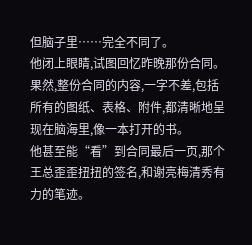但脑子里……完全不同了。
他闭上眼睛,试图回忆昨晚那份合同。果然,整份合同的内容,一字不差,包括所有的图纸、表格、附件,都清晰地呈现在脑海里,像一本打开的书。
他甚至能“看”到合同最后一页,那个王总歪歪扭扭的签名,和谢亮梅清秀有力的笔迹。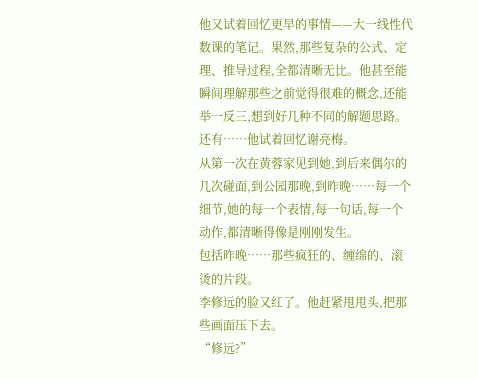他又试着回忆更早的事情——大一线性代数课的笔记。果然,那些复杂的公式、定理、推导过程,全都清晰无比。他甚至能瞬间理解那些之前觉得很难的概念,还能举一反三,想到好几种不同的解题思路。
还有……他试着回忆谢亮梅。
从第一次在黄蓉家见到她,到后来偶尔的几次碰面,到公园那晚,到昨晚……每一个细节,她的每一个表情,每一句话,每一个动作,都清晰得像是刚刚发生。
包括昨晚……那些疯狂的、缠绵的、滚烫的片段。
李修远的脸又红了。他赶紧甩甩头,把那些画面压下去。
“修远?”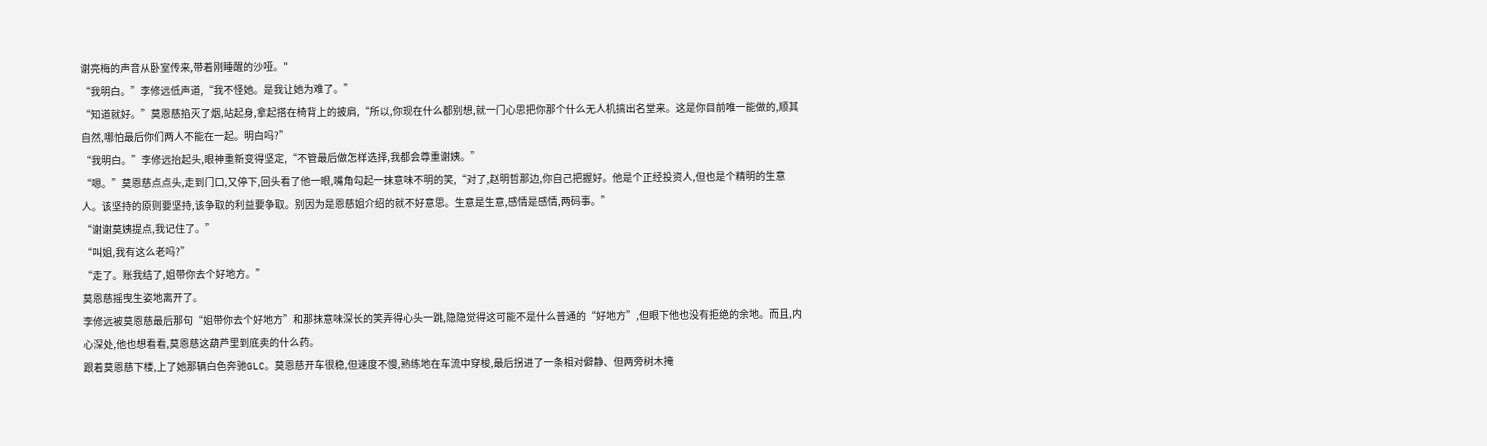谢亮梅的声音从卧室传来,带着刚睡醒的沙哑。"
“我明白。”李修远低声道,“我不怪她。是我让她为难了。”
“知道就好。”莫恩慈掐灭了烟,站起身,拿起搭在椅背上的披肩,“所以,你现在什么都别想,就一门心思把你那个什么无人机搞出名堂来。这是你目前唯一能做的,顺其自然,哪怕最后你们两人不能在一起。明白吗?”
“我明白。”李修远抬起头,眼神重新变得坚定,“不管最后做怎样选择,我都会尊重谢姨。”
“嗯。”莫恩慈点点头,走到门口,又停下,回头看了他一眼,嘴角勾起一抹意味不明的笑,“对了,赵明哲那边,你自己把握好。他是个正经投资人,但也是个精明的生意人。该坚持的原则要坚持,该争取的利益要争取。别因为是恩慈姐介绍的就不好意思。生意是生意,感情是感情,两码事。”
“谢谢莫姨提点,我记住了。”
“叫姐,我有这么老吗?”
“走了。账我结了,姐带你去个好地方。”
莫恩慈摇曳生姿地离开了。
李修远被莫恩慈最后那句“姐带你去个好地方”和那抹意味深长的笑弄得心头一跳,隐隐觉得这可能不是什么普通的“好地方”,但眼下他也没有拒绝的余地。而且,内心深处,他也想看看,莫恩慈这葫芦里到底卖的什么药。
跟着莫恩慈下楼,上了她那辆白色奔驰GLC。莫恩慈开车很稳,但速度不慢,熟练地在车流中穿梭,最后拐进了一条相对僻静、但两旁树木掩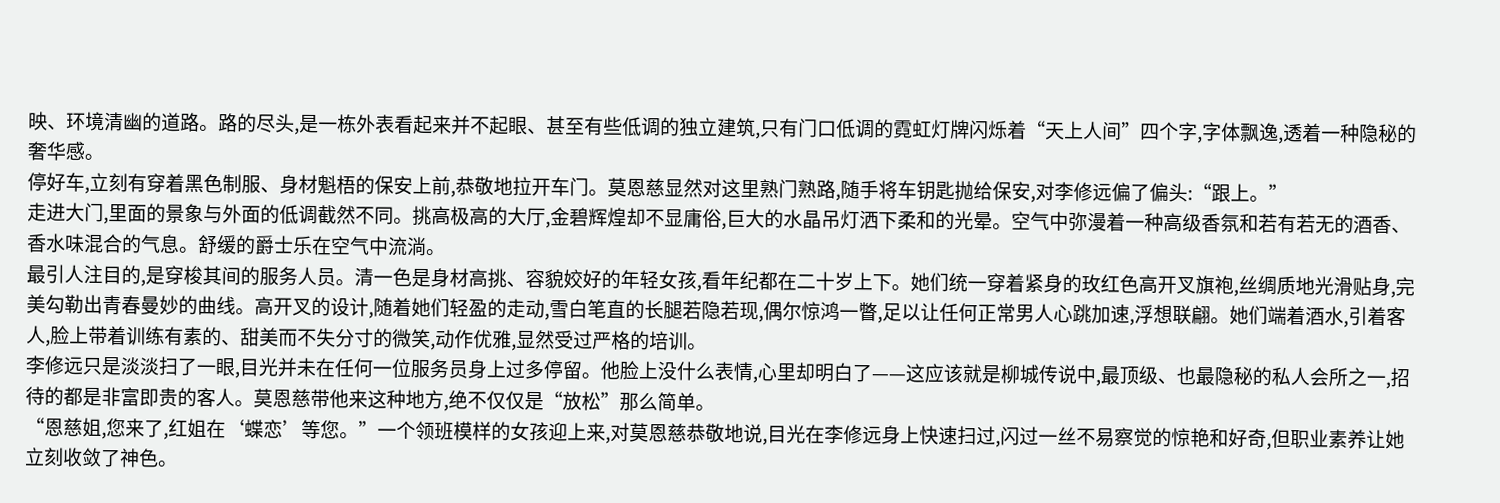映、环境清幽的道路。路的尽头,是一栋外表看起来并不起眼、甚至有些低调的独立建筑,只有门口低调的霓虹灯牌闪烁着“天上人间”四个字,字体飘逸,透着一种隐秘的奢华感。
停好车,立刻有穿着黑色制服、身材魁梧的保安上前,恭敬地拉开车门。莫恩慈显然对这里熟门熟路,随手将车钥匙抛给保安,对李修远偏了偏头:“跟上。”
走进大门,里面的景象与外面的低调截然不同。挑高极高的大厅,金碧辉煌却不显庸俗,巨大的水晶吊灯洒下柔和的光晕。空气中弥漫着一种高级香氛和若有若无的酒香、香水味混合的气息。舒缓的爵士乐在空气中流淌。
最引人注目的,是穿梭其间的服务人员。清一色是身材高挑、容貌姣好的年轻女孩,看年纪都在二十岁上下。她们统一穿着紧身的玫红色高开叉旗袍,丝绸质地光滑贴身,完美勾勒出青春曼妙的曲线。高开叉的设计,随着她们轻盈的走动,雪白笔直的长腿若隐若现,偶尔惊鸿一瞥,足以让任何正常男人心跳加速,浮想联翩。她们端着酒水,引着客人,脸上带着训练有素的、甜美而不失分寸的微笑,动作优雅,显然受过严格的培训。
李修远只是淡淡扫了一眼,目光并未在任何一位服务员身上过多停留。他脸上没什么表情,心里却明白了——这应该就是柳城传说中,最顶级、也最隐秘的私人会所之一,招待的都是非富即贵的客人。莫恩慈带他来这种地方,绝不仅仅是“放松”那么简单。
“恩慈姐,您来了,红姐在‘蝶恋’等您。”一个领班模样的女孩迎上来,对莫恩慈恭敬地说,目光在李修远身上快速扫过,闪过一丝不易察觉的惊艳和好奇,但职业素养让她立刻收敛了神色。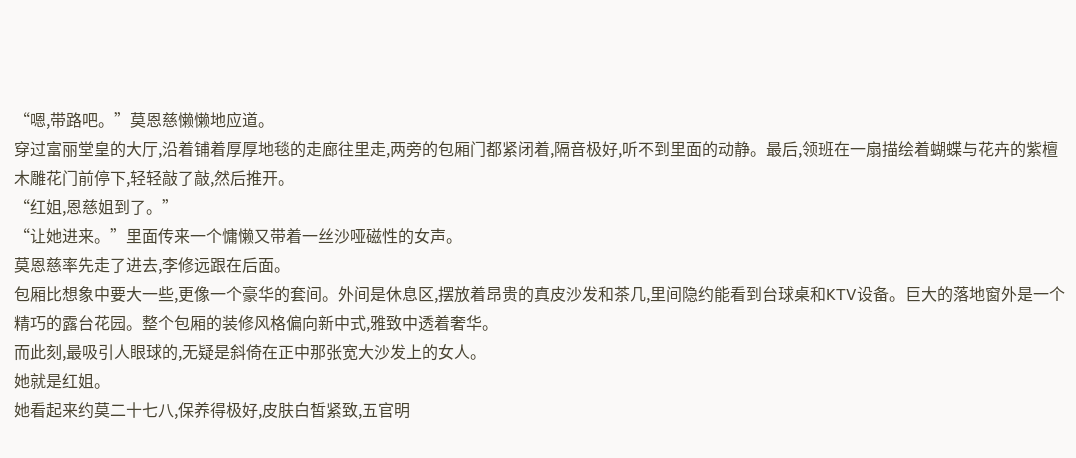“嗯,带路吧。”莫恩慈懒懒地应道。
穿过富丽堂皇的大厅,沿着铺着厚厚地毯的走廊往里走,两旁的包厢门都紧闭着,隔音极好,听不到里面的动静。最后,领班在一扇描绘着蝴蝶与花卉的紫檀木雕花门前停下,轻轻敲了敲,然后推开。
“红姐,恩慈姐到了。”
“让她进来。”里面传来一个慵懒又带着一丝沙哑磁性的女声。
莫恩慈率先走了进去,李修远跟在后面。
包厢比想象中要大一些,更像一个豪华的套间。外间是休息区,摆放着昂贵的真皮沙发和茶几,里间隐约能看到台球桌和KTV设备。巨大的落地窗外是一个精巧的露台花园。整个包厢的装修风格偏向新中式,雅致中透着奢华。
而此刻,最吸引人眼球的,无疑是斜倚在正中那张宽大沙发上的女人。
她就是红姐。
她看起来约莫二十七八,保养得极好,皮肤白皙紧致,五官明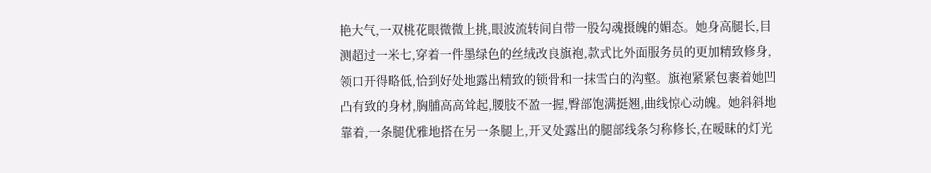艳大气,一双桃花眼微微上挑,眼波流转间自带一股勾魂摄魄的媚态。她身高腿长,目测超过一米七,穿着一件墨绿色的丝绒改良旗袍,款式比外面服务员的更加精致修身,领口开得略低,恰到好处地露出精致的锁骨和一抹雪白的沟壑。旗袍紧紧包裹着她凹凸有致的身材,胸脯高高耸起,腰肢不盈一握,臀部饱满挺翘,曲线惊心动魄。她斜斜地靠着,一条腿优雅地搭在另一条腿上,开叉处露出的腿部线条匀称修长,在暧昧的灯光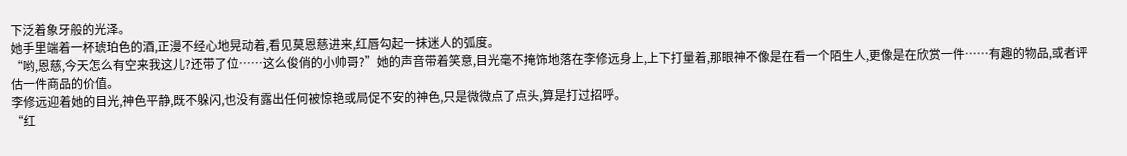下泛着象牙般的光泽。
她手里端着一杯琥珀色的酒,正漫不经心地晃动着,看见莫恩慈进来,红唇勾起一抹迷人的弧度。
“哟,恩慈,今天怎么有空来我这儿?还带了位……这么俊俏的小帅哥?”她的声音带着笑意,目光毫不掩饰地落在李修远身上,上下打量着,那眼神不像是在看一个陌生人,更像是在欣赏一件……有趣的物品,或者评估一件商品的价值。
李修远迎着她的目光,神色平静,既不躲闪,也没有露出任何被惊艳或局促不安的神色,只是微微点了点头,算是打过招呼。
“红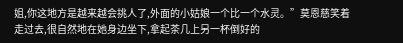姐,你这地方是越来越会挑人了,外面的小姑娘一个比一个水灵。”莫恩慈笑着走过去,很自然地在她身边坐下,拿起茶几上另一杯倒好的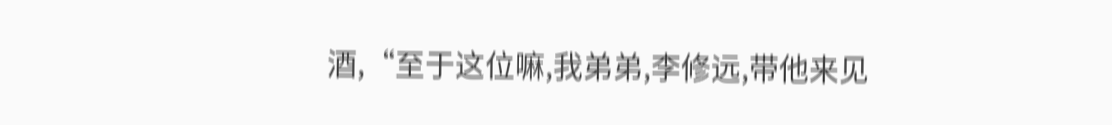酒,“至于这位嘛,我弟弟,李修远,带他来见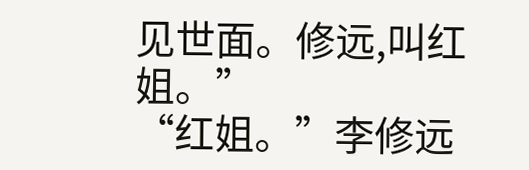见世面。修远,叫红姐。”
“红姐。”李修远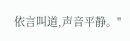依言叫道,声音平静。"